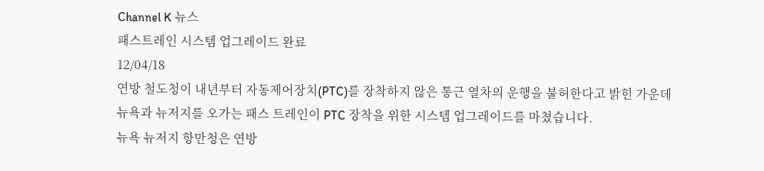Channel K 뉴스
패스트레인 시스템 업그레이드 완료
12/04/18
연방 철도청이 내년부터 자동제어장치(PTC)를 장착하지 않은 통근 열차의 운행을 불허한다고 밝힌 가운데 뉴욕과 뉴저지를 오가는 패스 트레인이 PTC 장착을 위한 시스템 업그레이드를 마쳤습니다.
뉴욕 뉴저지 항만청은 연방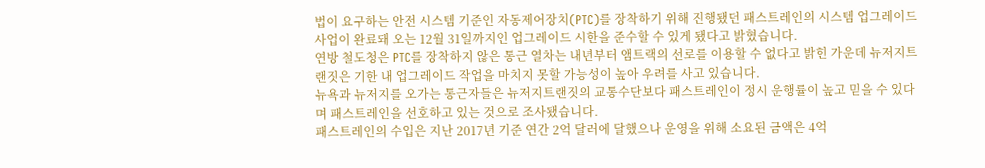법이 요구하는 안전 시스템 기준인 자동제어장치(PTC)를 장착하기 위해 진행됐던 패스트레인의 시스템 업그레이드 사업이 완료돼 오는 12월 31일까지인 업그레이드 시한을 준수할 수 있게 됐다고 밝혔습니다.
연방 철도청은 PTC를 장착하지 않은 통근 열차는 내년부터 앰트랙의 선로를 이용할 수 없다고 밝힌 가운데 뉴저지트랜짓은 기한 내 업그레이드 작업을 마치지 못할 가능성이 높아 우려를 사고 있습니다.
뉴욕과 뉴저지를 오가는 통근자들은 뉴저지트랜짓의 교통수단보다 패스트레인이 정시 운행률이 높고 믿을 수 있다며 패스트레인을 선호하고 있는 것으로 조사됐습니다.
패스트레인의 수입은 지난 2017년 기준 연간 2억 달러에 달했으나 운영을 위해 소요된 금액은 4억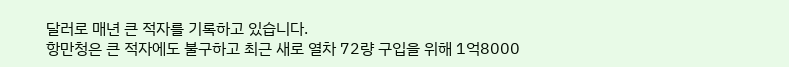달러로 매년 큰 적자를 기록하고 있습니다.
항만청은 큰 적자에도 불구하고 최근 새로 열차 72량 구입을 위해 1억8000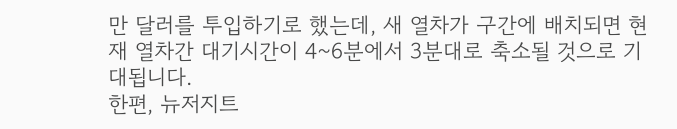만 달러를 투입하기로 했는데, 새 열차가 구간에 배치되면 현재 열차간 대기시간이 4~6분에서 3분대로 축소될 것으로 기대됩니다.
한편, 뉴저지트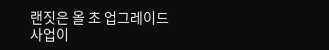랜짓은 올 초 업그레이드 사업이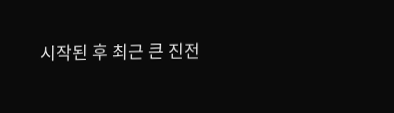시작된 후 최근 큰 진전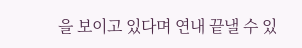을 보이고 있다며 연내 끝낼 수 있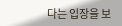다는 입장을 보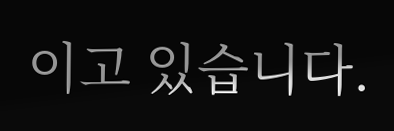이고 있습니다.